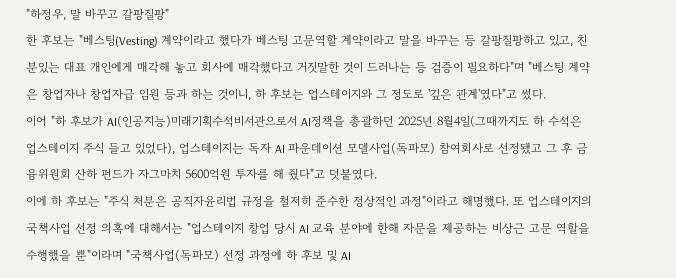"하정우, 말 바꾸고 갈팡질팡"
한 후보는 "베스팅(Vesting) 계약이라고 했다가 베스팅 고문역할 계약이라고 말을 바꾸는 등 갈팡질팡하고 있고, 친분있는 대표 개인에게 매각해 놓고 회사에 매각했다고 거짓말한 것이 드러나는 등 검증이 필요하다"며 "베스팅 계약은 창업자나 창업자급 임원 등과 하는 것이니, 하 후보는 업스테이지와 그 정도로 '깊은 관계'였다"고 썼다.
이어 "하 후보가 AI(인공지능)미래기획수석비서관으로서 AI정책을 총괄하던 2025년 8월4일(그때까지도 하 수석은 업스테이지 주식 들고 있었다), 업스테이지는 독자 AI 파운데이션 모델사업(독파모) 참여회사로 선정됐고 그 후 금융위원회 산하 펀드가 자그마치 5600억원 투자를 해 줬다"고 덧붙였다.
이에 하 후보는 "주식 처분은 공직자윤리법 규정을 철저히 준수한 정상적인 과정"이라고 해명했다. 또 업스테이지의 국책사업 선정 의혹에 대해서는 "업스테이지 창업 당시 AI 교육 분야에 한해 자문을 제공하는 비상근 고문 역할을 수행했을 뿐"이라며 "국책사업(독파모) 선정 과정에 하 후보 및 AI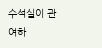수석실이 관여하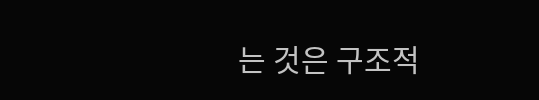는 것은 구조적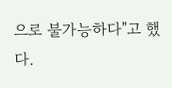으로 불가능하다"고 했다.